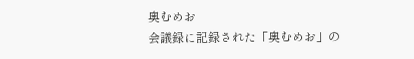奥むめお
会議録に記録された「奥むめお」の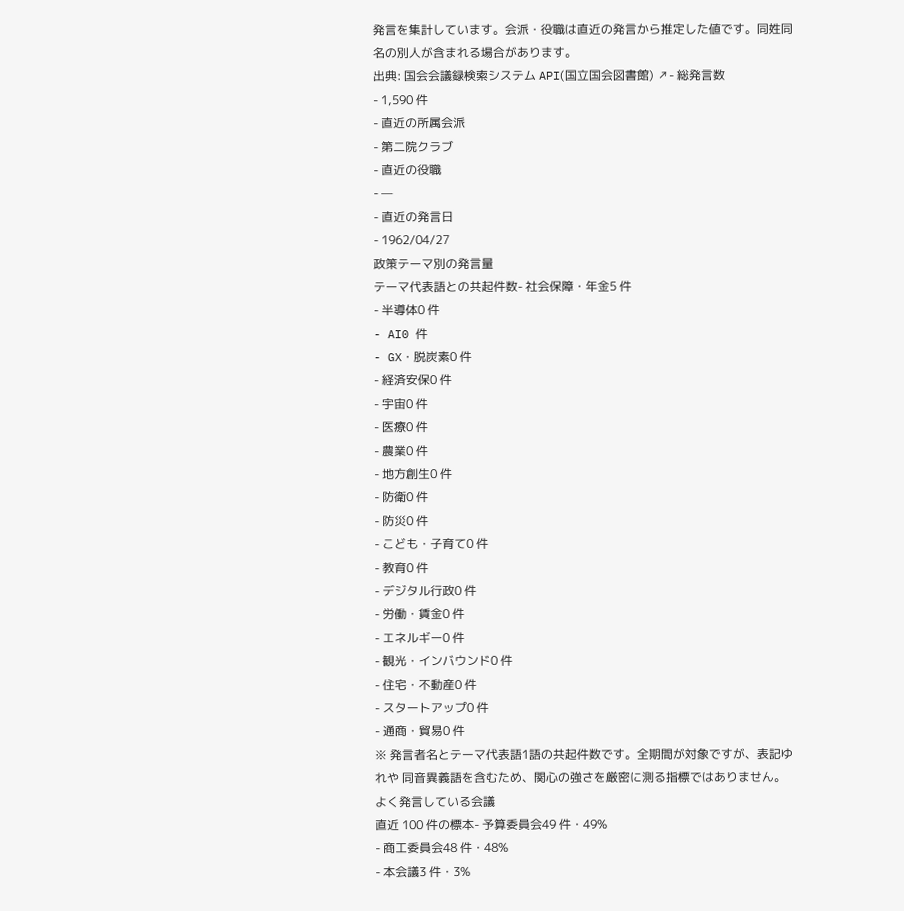発言を集計しています。会派・役職は直近の発言から推定した値です。同姓同名の別人が含まれる場合があります。
出典: 国会会議録検索システム API(国立国会図書館) ↗- 総発言数
- 1,590 件
- 直近の所属会派
- 第二院クラブ
- 直近の役職
- —
- 直近の発言日
- 1962/04/27
政策テーマ別の発言量
テーマ代表語との共起件数- 社会保障・年金5 件
- 半導体0 件
- AI0 件
- GX・脱炭素0 件
- 経済安保0 件
- 宇宙0 件
- 医療0 件
- 農業0 件
- 地方創生0 件
- 防衛0 件
- 防災0 件
- こども・子育て0 件
- 教育0 件
- デジタル行政0 件
- 労働・賃金0 件
- エネルギー0 件
- 観光・インバウンド0 件
- 住宅・不動産0 件
- スタートアップ0 件
- 通商・貿易0 件
※ 発言者名とテーマ代表語1語の共起件数です。全期間が対象ですが、表記ゆれや 同音異義語を含むため、関心の強さを厳密に測る指標ではありません。
よく発言している会議
直近 100 件の標本- 予算委員会49 件・49%
- 商工委員会48 件・48%
- 本会議3 件・3%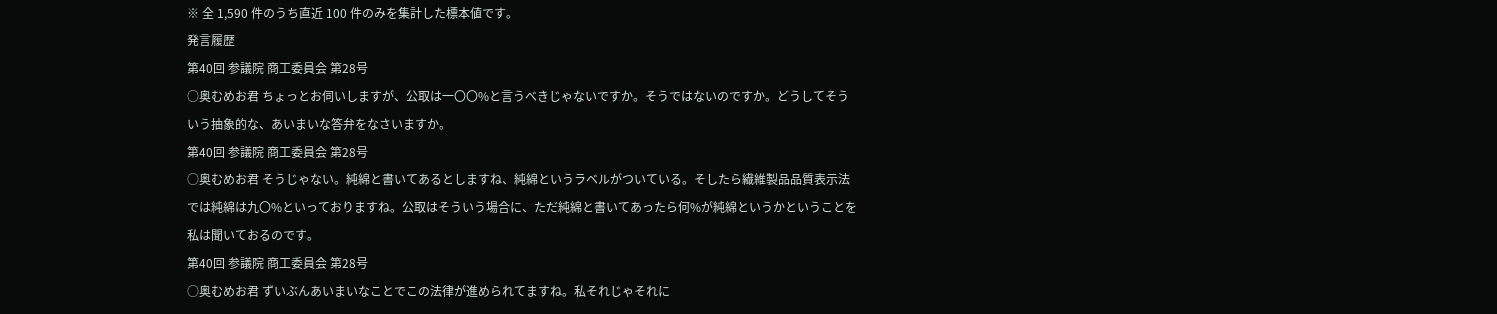※ 全 1,590 件のうち直近 100 件のみを集計した標本値です。
発言履歴
第40回 参議院 商工委員会 第28号
○奥むめお君 ちょっとお伺いしますが、公取は一〇〇%と言うべきじゃないですか。そうではないのですか。どうしてそういう抽象的な、あいまいな答弁をなさいますか。
第40回 参議院 商工委員会 第28号
○奥むめお君 そうじゃない。純綿と書いてあるとしますね、純綿というラベルがついている。そしたら繊維製品品質表示法では純綿は九〇%といっておりますね。公取はそういう場合に、ただ純綿と書いてあったら何%が純綿というかということを私は聞いておるのです。
第40回 参議院 商工委員会 第28号
○奥むめお君 ずいぶんあいまいなことでこの法律が進められてますね。私それじゃそれに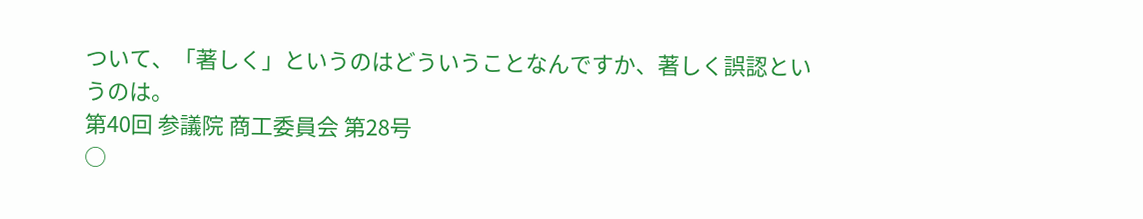ついて、「著しく」というのはどういうことなんですか、著しく誤認というのは。
第40回 参議院 商工委員会 第28号
○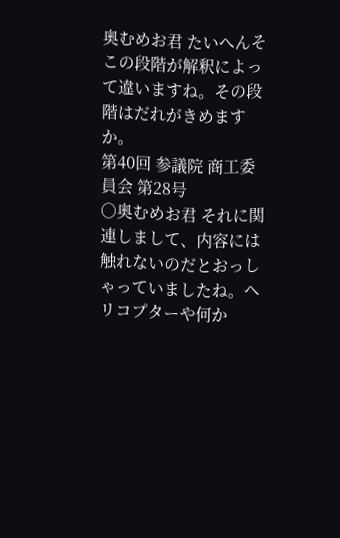奥むめお君 たいへんそこの段階が解釈によって違いますね。その段階はだれがきめますか。
第40回 参議院 商工委員会 第28号
○奥むめお君 それに関連しまして、内容には触れないのだとおっしゃっていましたね。ヘリコプターや何か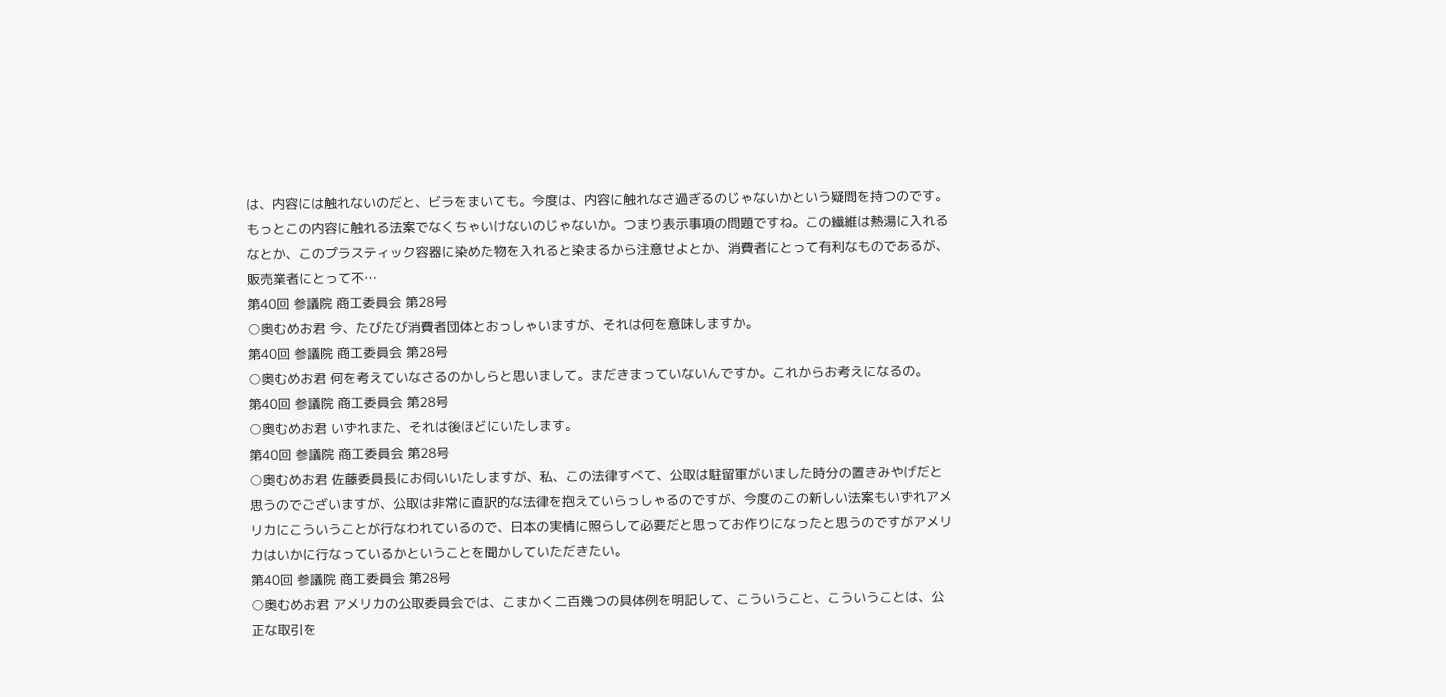は、内容には触れないのだと、ビラをまいても。今度は、内容に触れなさ過ぎるのじゃないかという疑問を持つのです。もっとこの内容に触れる法案でなくちゃいけないのじゃないか。つまり表示事項の問題ですね。この繊維は熱湯に入れるなとか、このプラスティック容器に染めた物を入れると染まるから注意せよとか、消費者にとって有利なものであるが、販売業者にとって不…
第40回 参議院 商工委員会 第28号
○奥むめお君 今、たびたび消費者団体とおっしゃいますが、それは何を意味しますか。
第40回 参議院 商工委員会 第28号
○奥むめお君 何を考えていなさるのかしらと思いまして。まだきまっていないんですか。これからお考えになるの。
第40回 参議院 商工委員会 第28号
○奥むめお君 いずれまた、それは後ほどにいたします。
第40回 参議院 商工委員会 第28号
○奥むめお君 佐藤委員長にお伺いいたしますが、私、この法律すべて、公取は駐留軍がいました時分の置きみやげだと思うのでございますが、公取は非常に直訳的な法律を抱えていらっしゃるのですが、今度のこの新しい法案もいずれアメリカにこういうことが行なわれているので、日本の実情に照らして必要だと思ってお作りになったと思うのですがアメリカはいかに行なっているかということを聞かしていただきたい。
第40回 参議院 商工委員会 第28号
○奥むめお君 アメリカの公取委員会では、こまかく二百幾つの具体例を明記して、こういうこと、こういうことは、公正な取引を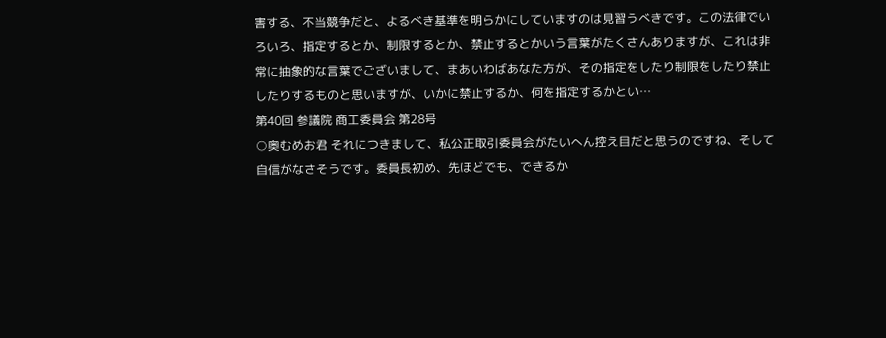害する、不当競争だと、よるべき基準を明らかにしていますのは見習うべきです。この法律でいろいろ、指定するとか、制限するとか、禁止するとかいう言葉がたくさんありますが、これは非常に抽象的な言葉でございまして、まあいわばあなた方が、その指定をしたり制限をしたり禁止したりするものと思いますが、いかに禁止するか、何を指定するかとい…
第40回 参議院 商工委員会 第28号
○奥むめお君 それにつきまして、私公正取引委員会がたいへん控え目だと思うのですね、そして自信がなさそうです。委員長初め、先ほどでも、できるか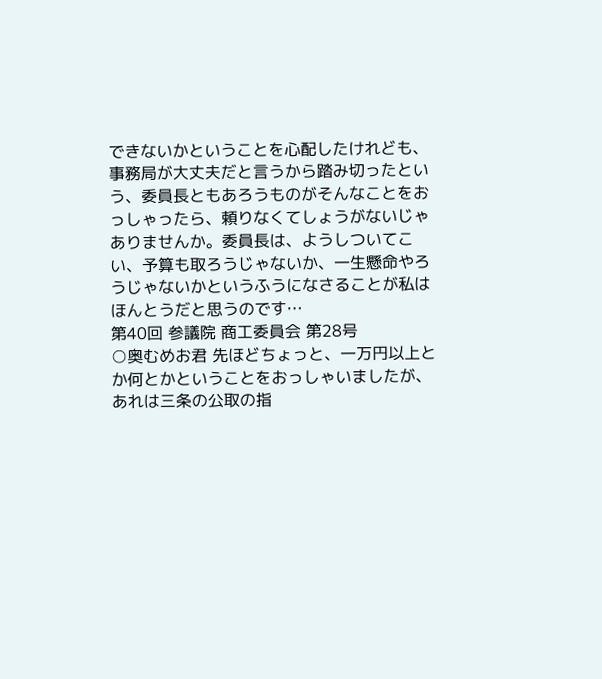できないかということを心配したけれども、事務局が大丈夫だと言うから踏み切ったという、委員長ともあろうものがそんなことをおっしゃったら、頼りなくてしょうがないじゃありませんか。委員長は、ようしついてこい、予算も取ろうじゃないか、一生懸命やろうじゃないかというふうになさることが私はほんとうだと思うのです…
第40回 参議院 商工委員会 第28号
○奥むめお君 先ほどちょっと、一万円以上とか何とかということをおっしゃいましたが、あれは三条の公取の指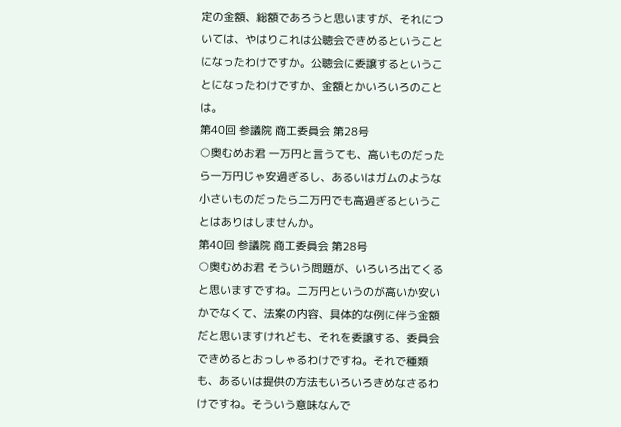定の金額、総額であろうと思いますが、それについては、やはりこれは公聴会できめるということになったわけですか。公聴会に委譲するということになったわけですか、金額とかいろいろのことは。
第40回 参議院 商工委員会 第28号
○奥むめお君 一万円と言うても、高いものだったら一万円じゃ安過ぎるし、あるいはガムのような小さいものだったら二万円でも高過ぎるということはありはしませんか。
第40回 参議院 商工委員会 第28号
○奥むめお君 そういう問題が、いろいろ出てくると思いますですね。二万円というのが高いか安いかでなくて、法案の内容、具体的な例に伴う金額だと思いますけれども、それを委譲する、委員会できめるとおっしゃるわけですね。それで種類も、あるいは提供の方法もいろいろきめなさるわけですね。そういう意味なんで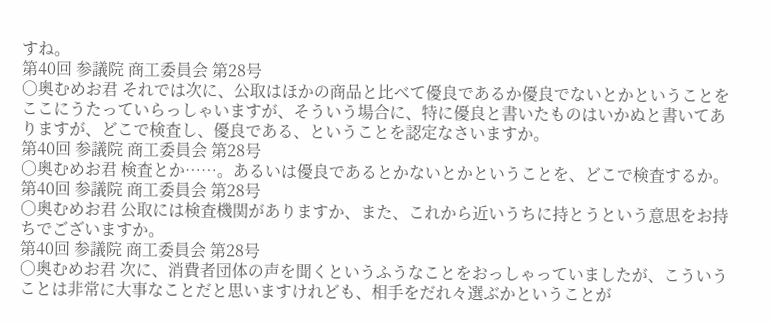すね。
第40回 参議院 商工委員会 第28号
○奥むめお君 それでは次に、公取はほかの商品と比べて優良であるか優良でないとかということをここにうたっていらっしゃいますが、そういう場合に、特に優良と書いたものはいかぬと書いてありますが、どこで検査し、優良である、ということを認定なさいますか。
第40回 参議院 商工委員会 第28号
○奥むめお君 検査とか……。あるいは優良であるとかないとかということを、どこで検査するか。
第40回 参議院 商工委員会 第28号
○奥むめお君 公取には検査機関がありますか、また、これから近いうちに持とうという意思をお持ちでございますか。
第40回 参議院 商工委員会 第28号
○奥むめお君 次に、消費者団体の声を聞くというふうなことをおっしゃっていましたが、こういうことは非常に大事なことだと思いますけれども、相手をだれ々選ぶかということが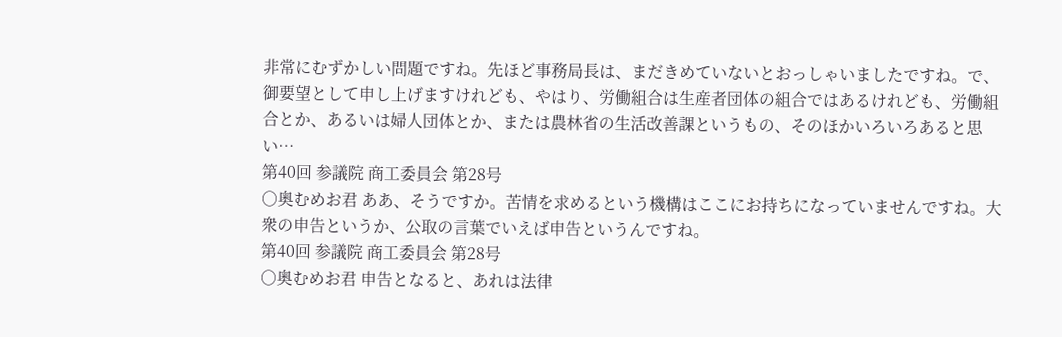非常にむずかしい問題ですね。先ほど事務局長は、まだきめていないとおっしゃいましたですね。で、御要望として申し上げますけれども、やはり、労働組合は生産者団体の組合ではあるけれども、労働組合とか、あるいは婦人団体とか、または農林省の生活改善課というもの、そのほかいろいろあると思い…
第40回 参議院 商工委員会 第28号
○奥むめお君 ああ、そうですか。苦情を求めるという機構はここにお持ちになっていませんですね。大衆の申告というか、公取の言葉でいえば申告というんですね。
第40回 参議院 商工委員会 第28号
○奥むめお君 申告となると、あれは法律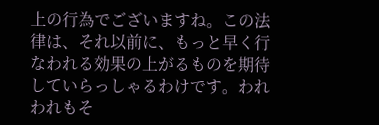上の行為でございますね。この法律は、それ以前に、もっと早く行なわれる効果の上がるものを期待していらっしゃるわけです。われわれもそ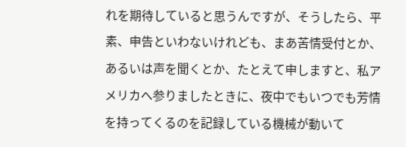れを期待していると思うんですが、そうしたら、平素、申告といわないけれども、まあ苦情受付とか、あるいは声を聞くとか、たとえて申しますと、私アメリカへ参りましたときに、夜中でもいつでも芳情を持ってくるのを記録している機械が動いて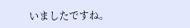いましたですね。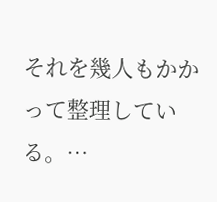それを幾人もかかって整理している。…